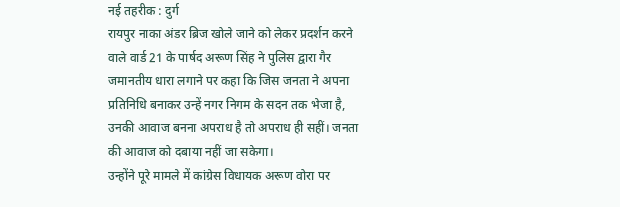नई तहरीक : दुर्ग
रायपुर नाका अंडर ब्रिज खोले जाने को लेकर प्रदर्शन करने वाले वार्ड 21 के पार्षद अरूण सिंह ने पुलिस द्वारा गैर जमानतीय धारा लगाने पर कहा कि जिस जनता ने अपना प्रतिनिधि बनाकर उन्हें नगर निगम के सदन तक भेजा है, उनकी आवाज बनना अपराध है तो अपराध ही सहीं। जनता की आवाज को दबाया नहीं जा सकेगा।
उन्होंने पूरे मामले में कांग्रेस विधायक अरूण वोरा पर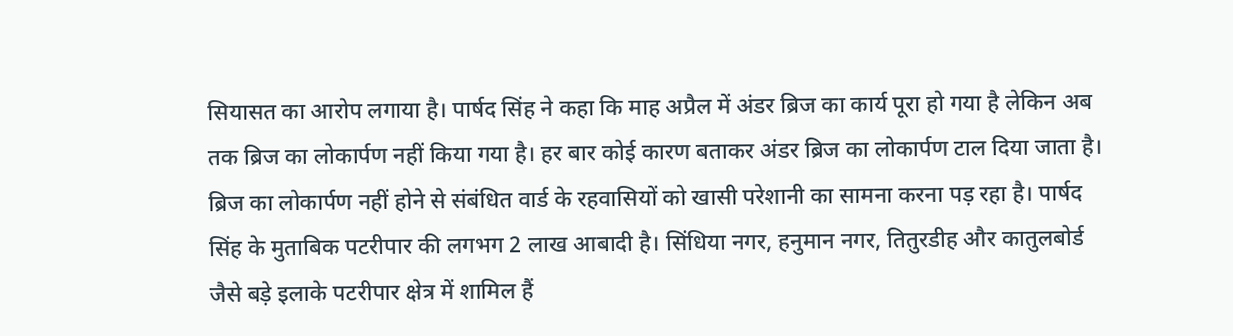सियासत का आरोप लगाया है। पार्षद सिंह ने कहा कि माह अप्रैल में अंडर ब्रिज का कार्य पूरा हो गया है लेकिन अब तक ब्रिज का लोकार्पण नहीं किया गया है। हर बार कोई कारण बताकर अंडर ब्रिज का लोकार्पण टाल दिया जाता है। ब्रिज का लोकार्पण नहीं होने से संबंधित वार्ड के रहवासियों को खासी परेशानी का सामना करना पड़ रहा है। पार्षद सिंह के मुताबिक पटरीपार की लगभग 2 लाख आबादी है। सिंधिया नगर, हनुमान नगर, तितुरडीह और कातुलबोर्ड जैसे बड़े इलाके पटरीपार क्षेत्र में शामिल हैं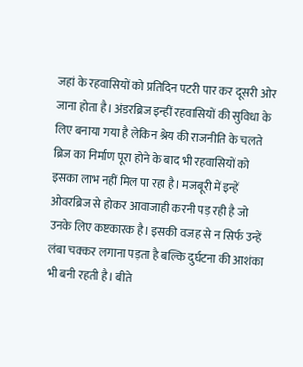जहां के रहवासियों को प्रतिदिन पटरी पार कर दूसरी ओर जाना होता है। अंडरब्रिज इन्हीं रहवासियों की सुविधा के लिए बनाया गया है लेकिन श्रेय की राजनीति के चलते ब्रिज का निर्माण पूरा होने के बाद भी रहवासियों को इसका लाभ नहीं मिल पा रहा है। मजबूरी में इन्हें ओवरब्रिज से होकर आवाजाही करनी पड़ रही है जो उनके लिए कष्टकारक है। इसकी वजह से न सिर्फ उन्हें लंबा चक्कर लगाना पड़ता है बल्कि दुर्घटना की आशंका भी बनी रहती है। बीते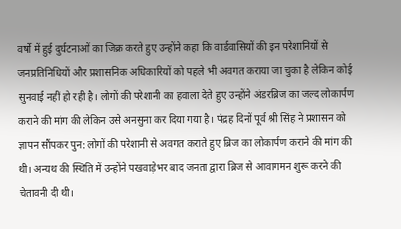वर्षो में हुई दुर्घटनाओं का जिक्र करते हुए उन्होंने कहा कि वार्डवासियों की इन परेशानियों से जनप्रतिनिधियों और प्रशासनिक अधिकारियों को पहले भी अवगत कराया जा चुका है लेकिन कोई सुनवाई नहीं हो रही है। लोगों की परेशानी का हवाला देते हुए उन्होंने अंडरब्रिज का जल्द लोकार्पण कराने की मांग की लेकिन उसे अनसुना कर दिया गया है। पंद्रह दिनों पूर्व श्री सिंह ने प्रशासन को ज्ञापन सौंपकर पुन: लोगों की परेशानी से अवगत कराते हुए ब्रिज का लोकार्पण कराने की मांग की थी। अन्यथ की स्थिति में उन्होंने पखवाड़ेभर बाद जनता द्वारा ब्रिज से आवागमन शुरू करने की चेतावनी दी थी।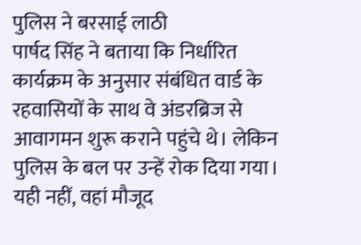पुलिस ने बरसाई लाठी
पार्षद सिंह ने बताया कि निर्धारित कार्यक्रम के अनुसार संबंधित वार्ड के रहवासियों के साथ वे अंडरब्रिज से आवागमन शुरू कराने पहुंचे थे। लेकिन पुलिस के बल पर उन्हें रोक दिया गया। यही नहीं, वहां मौजूद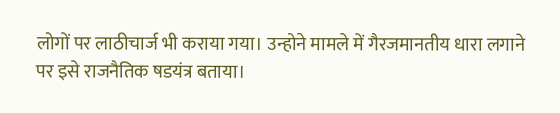लोगों पर लाठीचार्ज भी कराया गया। उन्होने मामले में गैरजमानतीय धारा लगाने पर इसे राजनैतिक षडयंत्र बताया।